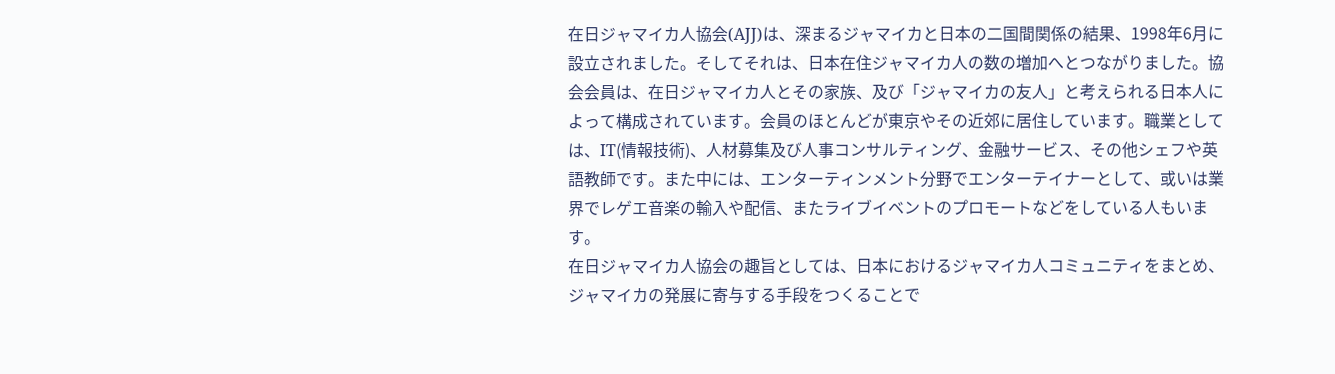在日ジャマイカ人協会(AJJ)は、深まるジャマイカと日本の二国間関係の結果、1998年6月に設立されました。そしてそれは、日本在住ジャマイカ人の数の増加へとつながりました。協会会員は、在日ジャマイカ人とその家族、及び「ジャマイカの友人」と考えられる日本人によって構成されています。会員のほとんどが東京やその近郊に居住しています。職業としては、IT(情報技術)、人材募集及び人事コンサルティング、金融サービス、その他シェフや英語教師です。また中には、エンターティンメント分野でエンターテイナーとして、或いは業界でレゲエ音楽の輸入や配信、またライブイベントのプロモートなどをしている人もいます。
在日ジャマイカ人協会の趣旨としては、日本におけるジャマイカ人コミュニティをまとめ、ジャマイカの発展に寄与する手段をつくることで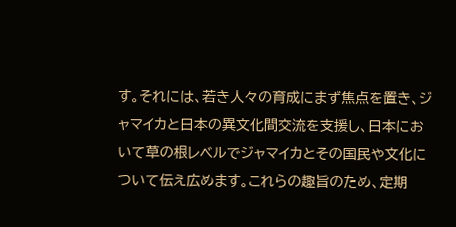す。それには、若き人々の育成にまず焦点を置き、ジャマイカと日本の異文化間交流を支援し、日本において草の根レベルでジャマイカとその国民や文化について伝え広めます。これらの趣旨のため、定期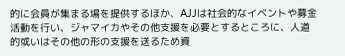的に会員が集まる場を提供するほか、AJJは社会的なイベントや募金活動を行い、ジャマイカやその他支援を必要とするところに、人道的或いはその他の形の支援を送るため資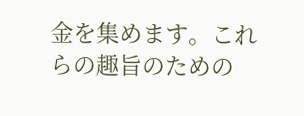金を集めます。これらの趣旨のための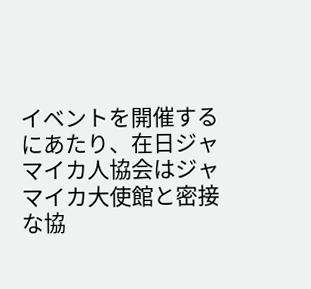イベントを開催するにあたり、在日ジャマイカ人協会はジャマイカ大使館と密接な協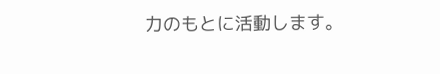力のもとに活動します。